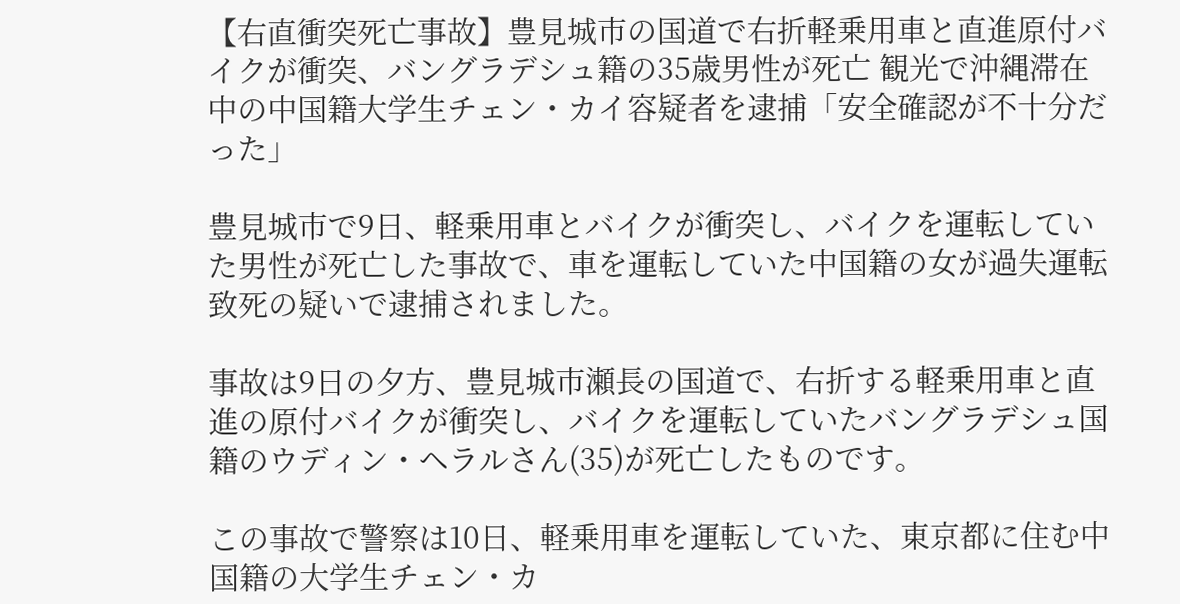【右直衝突死亡事故】豊見城市の国道で右折軽乗用車と直進原付バイクが衝突、バングラデシュ籍の35歳男性が死亡 観光で沖縄滞在中の中国籍大学生チェン・カイ容疑者を逮捕「安全確認が不十分だった」

豊見城市で9日、軽乗用車とバイクが衝突し、バイクを運転していた男性が死亡した事故で、車を運転していた中国籍の女が過失運転致死の疑いで逮捕されました。

事故は9日の夕方、豊見城市瀬長の国道で、右折する軽乗用車と直進の原付バイクが衝突し、バイクを運転していたバングラデシュ国籍のウディン・ヘラルさん(35)が死亡したものです。

この事故で警察は10日、軽乗用車を運転していた、東京都に住む中国籍の大学生チェン・カ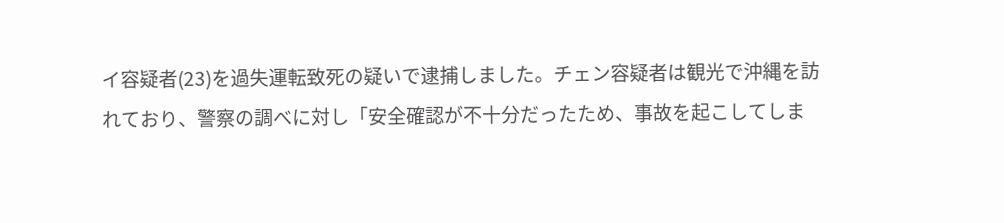イ容疑者(23)を過失運転致死の疑いで逮捕しました。チェン容疑者は観光で沖縄を訪れており、警察の調べに対し「安全確認が不十分だったため、事故を起こしてしま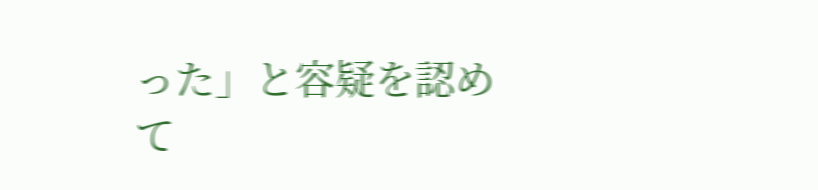った」と容疑を認めて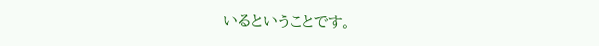いるということです。